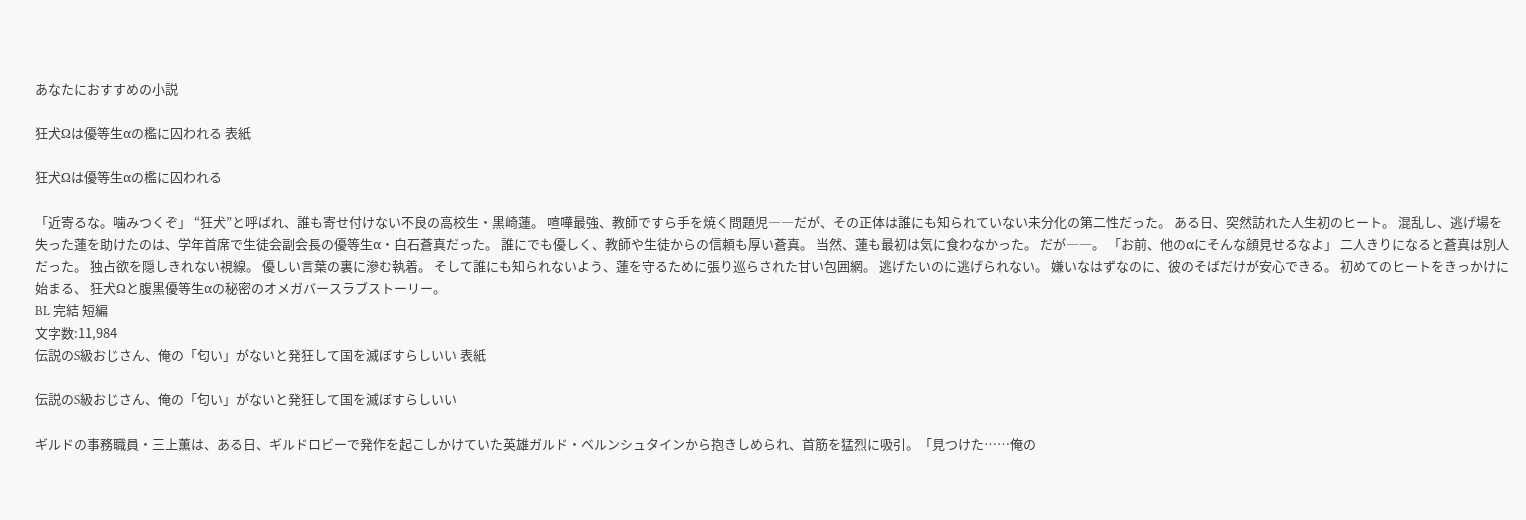あなたにおすすめの小説

狂犬Ωは優等生αの檻に囚われる 表紙

狂犬Ωは優等生αの檻に囚われる

「近寄るな。噛みつくぞ」 “狂犬”と呼ばれ、誰も寄せ付けない不良の高校生・黒崎蓮。 喧嘩最強、教師ですら手を焼く問題児――だが、その正体は誰にも知られていない未分化の第二性だった。 ある日、突然訪れた人生初のヒート。 混乱し、逃げ場を失った蓮を助けたのは、学年首席で生徒会副会長の優等生α・白石蒼真だった。 誰にでも優しく、教師や生徒からの信頼も厚い蒼真。 当然、蓮も最初は気に食わなかった。 だが――。 「お前、他のαにそんな顔見せるなよ」 二人きりになると蒼真は別人だった。 独占欲を隠しきれない視線。 優しい言葉の裏に滲む執着。 そして誰にも知られないよう、蓮を守るために張り巡らされた甘い包囲網。 逃げたいのに逃げられない。 嫌いなはずなのに、彼のそばだけが安心できる。 初めてのヒートをきっかけに始まる、 狂犬Ωと腹黒優等生αの秘密のオメガバースラブストーリー。
BL 完結 短編
文字数:11,984
伝説のS級おじさん、俺の「匂い」がないと発狂して国を滅ぼすらしいい 表紙

伝説のS級おじさん、俺の「匂い」がないと発狂して国を滅ぼすらしいい

ギルドの事務職員・三上薫は、ある日、ギルドロビーで発作を起こしかけていた英雄ガルド・ベルンシュタインから抱きしめられ、首筋を猛烈に吸引。「見つけた……俺の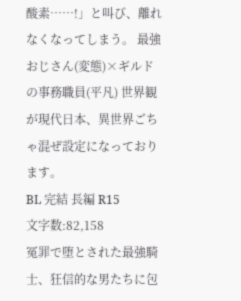酸素……!」と叫び、離れなくなってしまう。 最強おじさん(変態)×ギルドの事務職員(平凡) 世界観が現代日本、異世界ごちゃ混ぜ設定になっております。
BL 完結 長編 R15
文字数:82,158
冤罪で堕とされた最強騎士、狂信的な男たちに包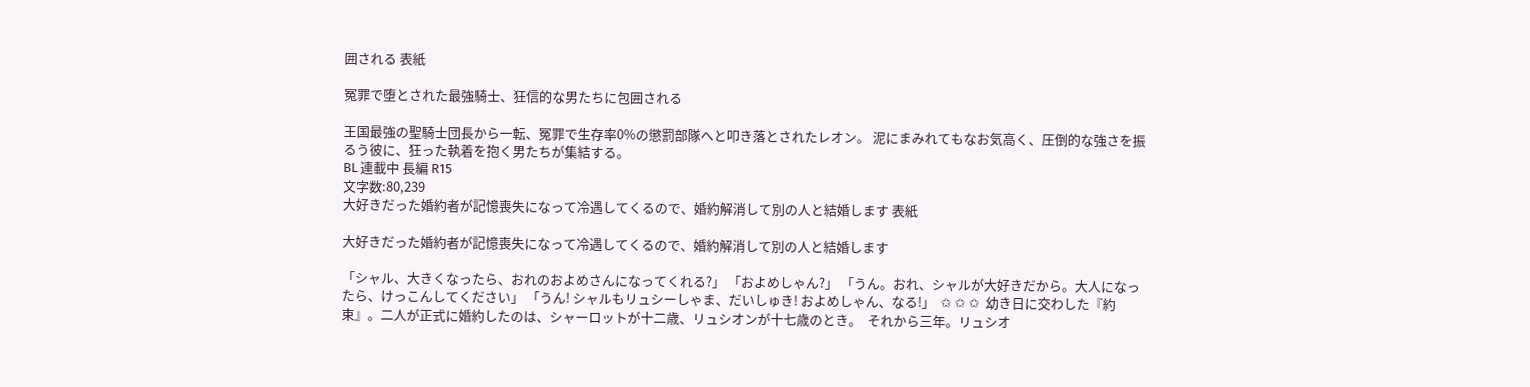囲される 表紙

冤罪で堕とされた最強騎士、狂信的な男たちに包囲される

王国最強の聖騎士団長から一転、冤罪で生存率0%の懲罰部隊へと叩き落とされたレオン。 泥にまみれてもなお気高く、圧倒的な強さを振るう彼に、狂った執着を抱く男たちが集結する。
BL 連載中 長編 R15
文字数:80,239
大好きだった婚約者が記憶喪失になって冷遇してくるので、婚約解消して別の人と結婚します 表紙

大好きだった婚約者が記憶喪失になって冷遇してくるので、婚約解消して別の人と結婚します

「シャル、大きくなったら、おれのおよめさんになってくれる?」 「およめしゃん?」 「うん。おれ、シャルが大好きだから。大人になったら、けっこんしてください」 「うん! シャルもリュシーしゃま、だいしゅき! およめしゃん、なる!」  ✩ ✩ ✩  幼き日に交わした『約束』。二人が正式に婚約したのは、シャーロットが十二歳、リュシオンが十七歳のとき。  それから三年。リュシオ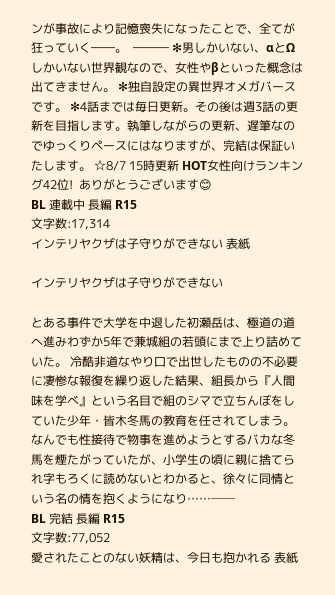ンが事故により記憶喪失になったことで、全てが狂っていく――。  ――― ✻男しかいない、αとΩしかいない世界観なので、女性やβといった概念は出てきません。 ✻独自設定の異世界オメガバースです。 ✻4話までは毎日更新。その後は週3話の更新を目指します。執筆しながらの更新、遅筆なのでゆっくりペースにはなりますが、完結は保証いたします。 ☆8/7 15時更新 HOT女性向けランキング42位!  ありがとうございます😊
BL 連載中 長編 R15
文字数:17,314
インテリヤクザは子守りができない 表紙

インテリヤクザは子守りができない

とある事件で大学を中退した初瀬岳は、極道の道へ進みわずか5年で兼城組の若頭にまで上り詰めていた。 冷酷非道なやり口で出世したものの不必要に凄惨な報復を繰り返した結果、組長から『人間味を学べ』という名目で組のシマで立ちんぼをしていた少年・皆木冬馬の教育を任されてしまう。 なんでも性接待で物事を進めようとするバカな冬馬を煙たがっていたが、小学生の頃に親に捨てられ字もろくに読めないとわかると、徐々に同情という名の情を抱くようになり……──
BL 完結 長編 R15
文字数:77,052
愛されたことのない妖精は、今日も抱かれる 表紙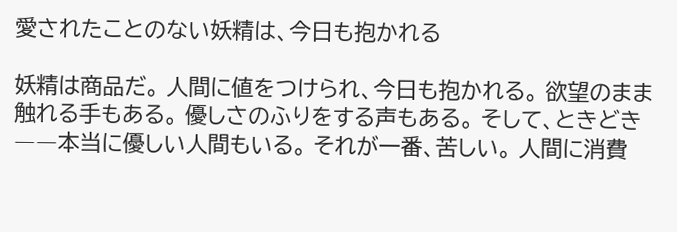愛されたことのない妖精は、今日も抱かれる

妖精は商品だ。 人間に値をつけられ、今日も抱かれる。 欲望のまま触れる手もある。 優しさのふりをする声もある。 そして、ときどき――本当に優しい人間もいる。 それが一番、苦しい。 人間に消費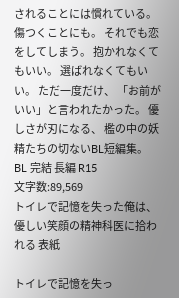されることには慣れている。 傷つくことにも。 それでも恋をしてしまう。 抱かれなくてもいい。 選ばれなくてもいい。 ただ一度だけ、 「お前がいい」と言われたかった。 優しさが刃になる、 檻の中の妖精たちの切ないBL短編集。
BL 完結 長編 R15
文字数:89,569
トイレで記憶を失った俺は、優しい笑顔の精神科医に拾われる 表紙

トイレで記憶を失っ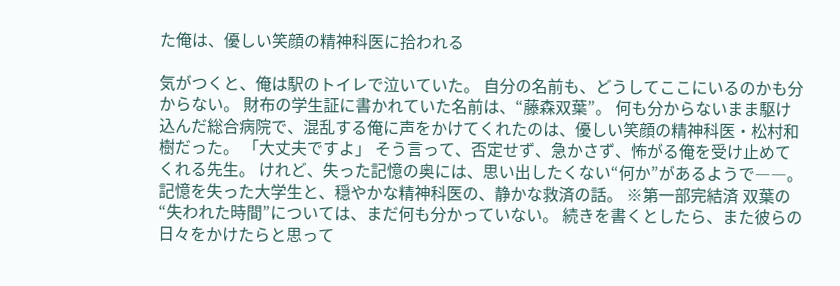た俺は、優しい笑顔の精神科医に拾われる

気がつくと、俺は駅のトイレで泣いていた。 自分の名前も、どうしてここにいるのかも分からない。 財布の学生証に書かれていた名前は、“藤森双葉”。 何も分からないまま駆け込んだ総合病院で、混乱する俺に声をかけてくれたのは、優しい笑顔の精神科医・松村和樹だった。 「大丈夫ですよ」 そう言って、否定せず、急かさず、怖がる俺を受け止めてくれる先生。 けれど、失った記憶の奥には、思い出したくない“何か”があるようで――。 記憶を失った大学生と、穏やかな精神科医の、静かな救済の話。 ※第一部完結済 双葉の“失われた時間”については、まだ何も分かっていない。 続きを書くとしたら、また彼らの日々をかけたらと思って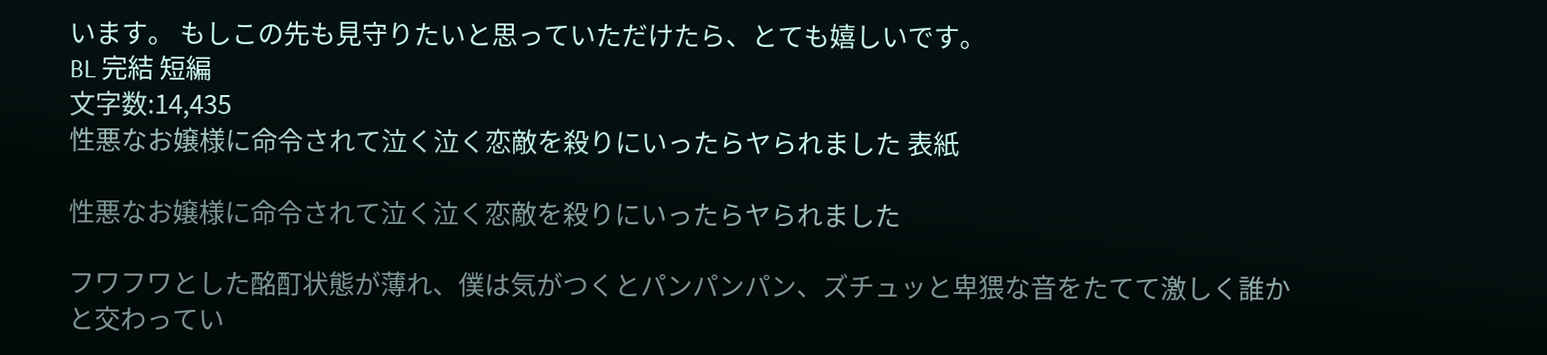います。 もしこの先も見守りたいと思っていただけたら、とても嬉しいです。
BL 完結 短編
文字数:14,435
性悪なお嬢様に命令されて泣く泣く恋敵を殺りにいったらヤられました 表紙

性悪なお嬢様に命令されて泣く泣く恋敵を殺りにいったらヤられました

フワフワとした酩酊状態が薄れ、僕は気がつくとパンパンパン、ズチュッと卑猥な音をたてて激しく誰かと交わってい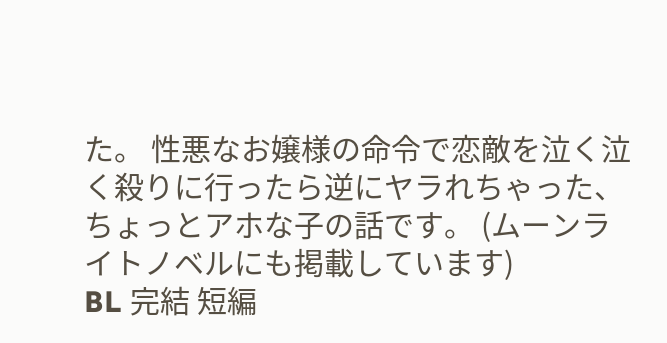た。 性悪なお嬢様の命令で恋敵を泣く泣く殺りに行ったら逆にヤラれちゃった、ちょっとアホな子の話です。 (ムーンライトノベルにも掲載しています)
BL 完結 短編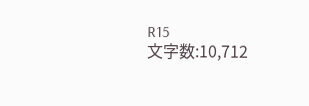R15
文字数:10,712